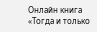Онлайн книга «Тогда и только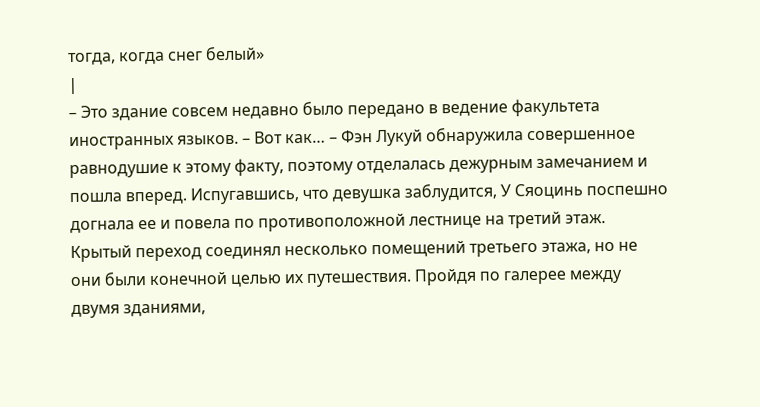тогда, когда снег белый»
|
– Это здание совсем недавно было передано в ведение факультета иностранных языков. – Вот как… – Фэн Лукуй обнаружила совершенное равнодушие к этому факту, поэтому отделалась дежурным замечанием и пошла вперед. Испугавшись, что девушка заблудится, У Сяоцинь поспешно догнала ее и повела по противоположной лестнице на третий этаж. Крытый переход соединял несколько помещений третьего этажа, но не они были конечной целью их путешествия. Пройдя по галерее между двумя зданиями,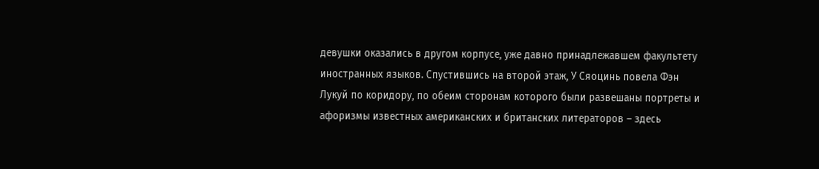девушки оказались в другом корпусе, уже давно принадлежавшем факультету иностранных языков. Спустившись на второй этаж, У Сяоцинь повела Фэн Лукуй по коридору, по обеим сторонам которого были развешаны портреты и афоризмы известных американских и британских литераторов – здесь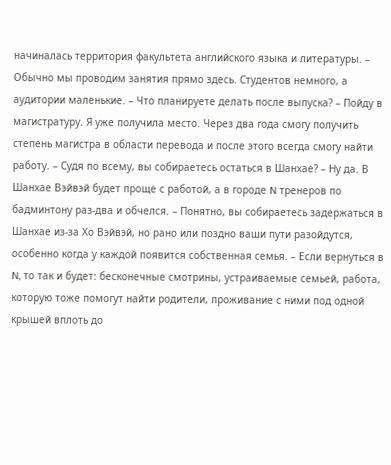начиналась территория факультета английского языка и литературы. – Обычно мы проводим занятия прямо здесь. Студентов немного, а аудитории маленькие. – Что планируете делать после выпуска? – Пойду в магистратуру. Я уже получила место. Через два года смогу получить степень магистра в области перевода и после этого всегда смогу найти работу. – Судя по всему, вы собираетесь остаться в Шанхае? – Ну да. В Шанхае Вэйвэй будет проще с работой, а в городе N тренеров по бадминтону раз-два и обчелся. – Понятно, вы собираетесь задержаться в Шанхае из-за Хо Вэйвэй, но рано или поздно ваши пути разойдутся, особенно когда у каждой появится собственная семья. – Если вернуться в N, то так и будет: бесконечные смотрины, устраиваемые семьей, работа, которую тоже помогут найти родители, проживание с ними под одной крышей вплоть до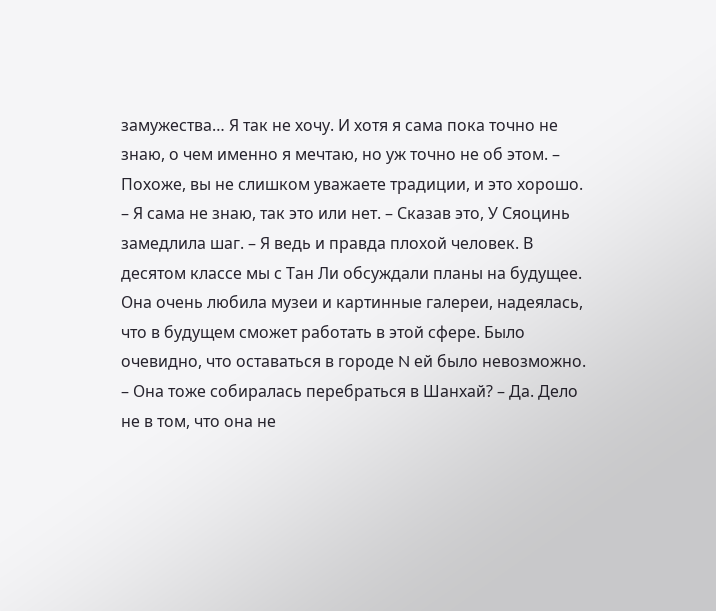замужества… Я так не хочу. И хотя я сама пока точно не знаю, о чем именно я мечтаю, но уж точно не об этом. – Похоже, вы не слишком уважаете традиции, и это хорошо. – Я сама не знаю, так это или нет. – Сказав это, У Сяоцинь замедлила шаг. – Я ведь и правда плохой человек. В десятом классе мы с Тан Ли обсуждали планы на будущее. Она очень любила музеи и картинные галереи, надеялась, что в будущем сможет работать в этой сфере. Было очевидно, что оставаться в городе N ей было невозможно. – Она тоже собиралась перебраться в Шанхай? – Да. Дело не в том, что она не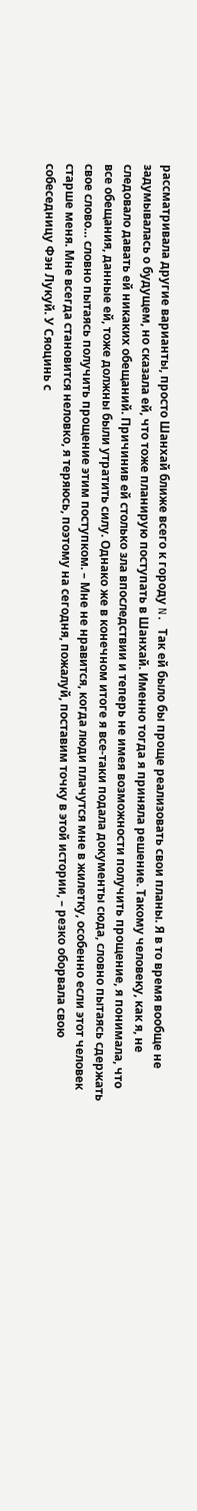рассматривала другие варианты, просто Шанхай ближе всего к городу N. Так ей было бы проще реализовать свои планы. Я в то время вообще не задумывалась о будущем, но сказала ей, что тоже планирую поступать в Шанхай. Именно тогда я приняла решение. Такому человеку, как я, не следовало давать ей никаких обещаний. Причинив ей столько зла впоследствии и теперь не имея возможности получить прощение, я понимала, что все обещания, данные ей, тоже должны были утратить силу. Однако же в конечном итоге я все-таки подала документы сюда, словно пытаясь сдержать свое слово… словно пытаясь получить прощение этим поступком. – Мне не нравится, когда люди плачутся мне в жилетку, особенно если этот человек старше меня. Мне всегда становится неловко, я теряюсь, поэтому на сегодня, пожалуй, поставим точку в этой истории, – резко оборвала свою собеседницу Фэн Лукуй. У Сяоцинь с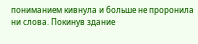пониманием кивнула и больше не проронила ни слова. Покинув здание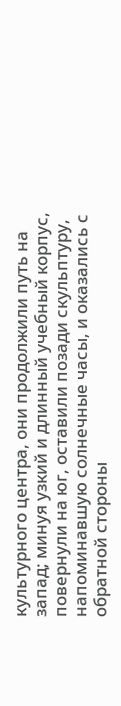культурного центра, они продолжили путь на запад; минуя узкий и длинный учебный корпус, повернули на юг, оставили позади скульптуру, напоминавшую солнечные часы, и оказались с обратной стороны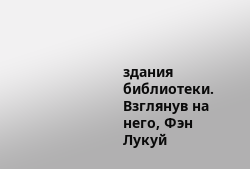здания библиотеки. Взглянув на него, Фэн Лукуй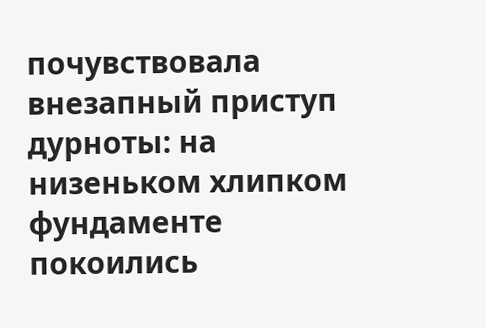почувствовала внезапный приступ дурноты: на низеньком хлипком фундаменте покоились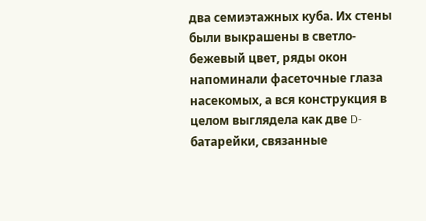два семиэтажных куба. Их стены были выкрашены в светло-бежевый цвет, ряды окон напоминали фасеточные глаза насекомых, а вся конструкция в целом выглядела как две D-батарейки, связанные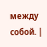между собой. |